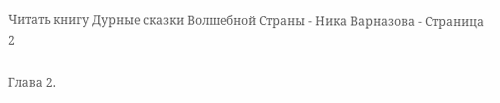Читать книгу Дурные сказки Волшебной Страны - Ника Варназова - Страница 2

Глава 2.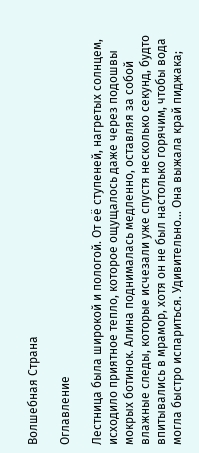Волшебная Страна

Оглавление

Лестница была широкой и пологой. От её ступеней, нагретых солнцем, исходило приятное тепло, которое ощущалось даже через подошвы мокрых ботинок. Алина поднималась медленно, оставляя за собой влажные следы, которые исчезали уже спустя несколько секунд, будто впитывались в мрамор, хотя он не был настолько горячим, чтобы вода могла быстро испариться. Удивительно… Она выжала край пиджака;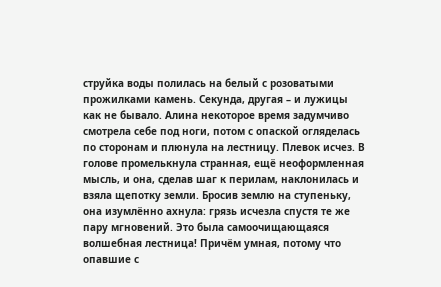струйка воды полилась на белый с розоватыми прожилками камень. Секунда, другая – и лужицы как не бывало. Алина некоторое время задумчиво смотрела себе под ноги, потом с опаской огляделась по сторонам и плюнула на лестницу. Плевок исчез. В голове промелькнула странная, ещё неоформленная мысль, и она, сделав шаг к перилам, наклонилась и взяла щепотку земли. Бросив землю на ступеньку, она изумлённо ахнула: грязь исчезла спустя те же пару мгновений. Это была самоочищающаяся волшебная лестница! Причём умная, потому что опавшие с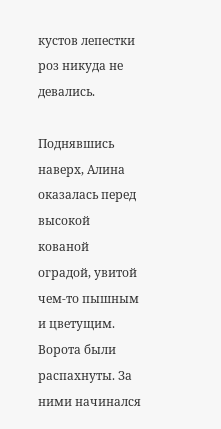кустов лепестки роз никуда не девались.

Поднявшись наверх, Алина оказалась перед высокой кованой оградой, увитой чем-то пышным и цветущим. Ворота были распахнуты. За ними начинался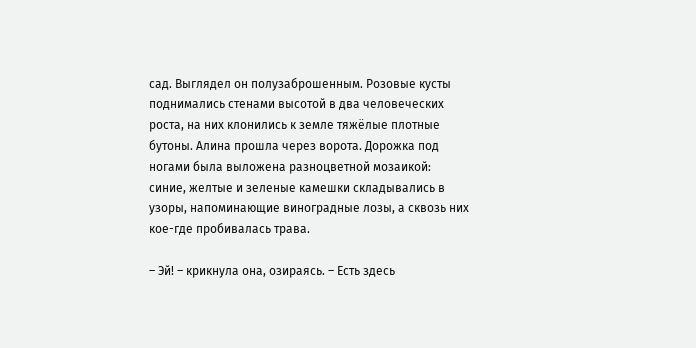сад. Выглядел он полузаброшенным. Розовые кусты поднимались стенами высотой в два человеческих роста, на них клонились к земле тяжёлые плотные бутоны. Алина прошла через ворота. Дорожка под ногами была выложена разноцветной мозаикой: синие, желтые и зеленые камешки складывались в узоры, напоминающие виноградные лозы, а сквозь них кое-где пробивалась трава.

– Эй! – крикнула она, озираясь. – Есть здесь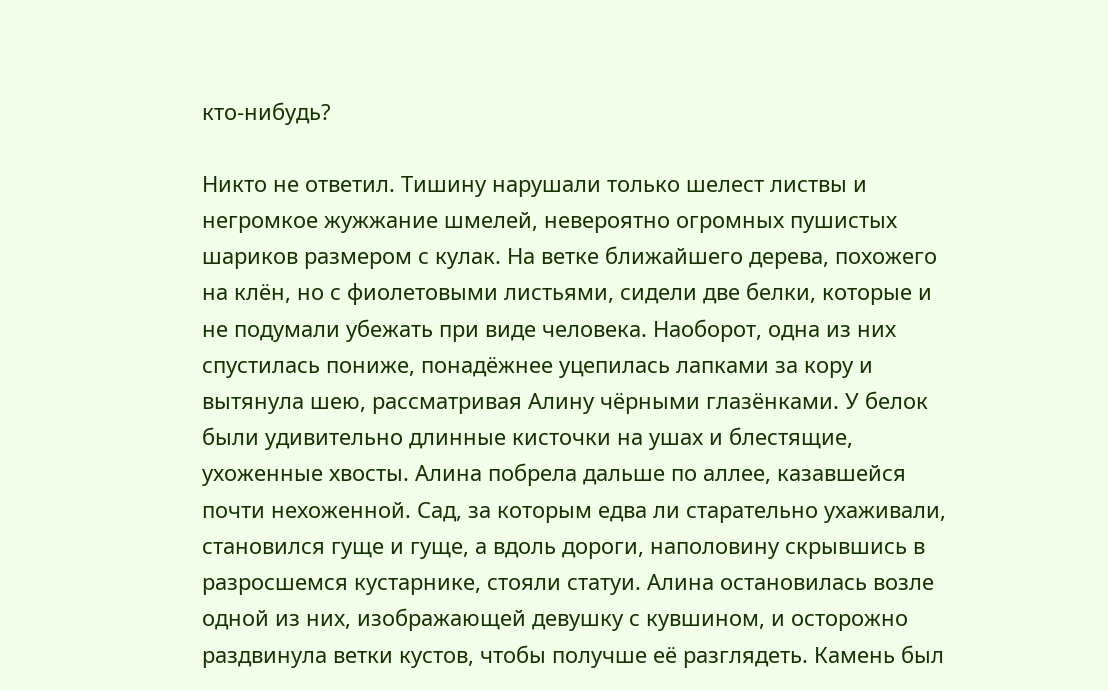кто-нибудь?

Никто не ответил. Тишину нарушали только шелест листвы и негромкое жужжание шмелей, невероятно огромных пушистых шариков размером с кулак. На ветке ближайшего дерева, похожего на клён, но с фиолетовыми листьями, сидели две белки, которые и не подумали убежать при виде человека. Наоборот, одна из них спустилась пониже, понадёжнее уцепилась лапками за кору и вытянула шею, рассматривая Алину чёрными глазёнками. У белок были удивительно длинные кисточки на ушах и блестящие, ухоженные хвосты. Алина побрела дальше по аллее, казавшейся почти нехоженной. Сад, за которым едва ли старательно ухаживали, становился гуще и гуще, а вдоль дороги, наполовину скрывшись в разросшемся кустарнике, стояли статуи. Алина остановилась возле одной из них, изображающей девушку с кувшином, и осторожно раздвинула ветки кустов, чтобы получше её разглядеть. Камень был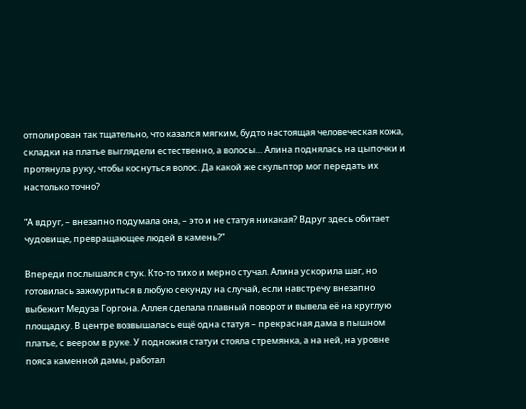отполирован так тщательно, что казался мягким, будто настоящая человеческая кожа, складки на платье выглядели естественно, а волосы… Алина поднялась на цыпочки и протянула руку, чтобы коснуться волос. Да какой же скульптор мог передать их настолько точно?

“А вдруг, – внезапно подумала она, – это и не статуя никакая? Вдруг здесь обитает чудовище, превращающее людей в камень?”

Впереди послышался стук. Кто-то тихо и мерно стучал. Алина ускорила шаг, но готовилась зажмуриться в любую секунду на случай, если навстречу внезапно выбежит Медуза Горгона. Аллея сделала плавный поворот и вывела её на круглую площадку. В центре возвышалась ещё одна статуя – прекрасная дама в пышном платье, с веером в руке. У подножия статуи стояла стремянка, а на ней, на уровне пояса каменной дамы, работал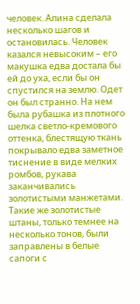человек. Алина сделала несколько шагов и остановилась. Человек казался невысоким – его макушка едва достала бы ей до уха, если бы он спустился на землю. Одет он был странно. На нем была рубашка из плотного шелка светло-кремового оттенка, блестящую ткань покрывало едва заметное тиснение в виде мелких ромбов, рукава заканчивались золотистыми манжетами. Такие же золотистые штаны, только темнее на несколько тонов, были заправлены в белые сапоги с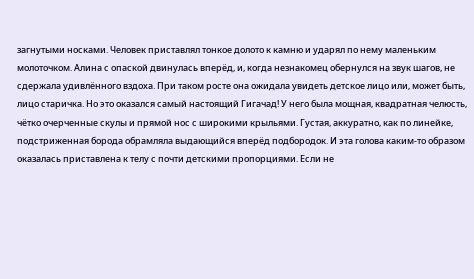загнутыми носками. Человек приставлял тонкое долото к камню и ударял по нему маленьким молоточком. Алина с опаской двинулась вперёд, и, когда незнакомец обернулся на звук шагов, не сдержала удивлённого вздоха. При таком росте она ожидала увидеть детское лицо или, может быть, лицо старичка. Но это оказался самый настоящий Гигачад! У него была мощная, квадратная челюсть, чётко очерченные скулы и прямой нос с широкими крыльями. Густая, аккуратно, как по линейке, подстриженная борода обрамляла выдающийся вперёд подбородок. И эта голова каким-то образом оказалась приставлена к телу с почти детскими пропорциями. Если не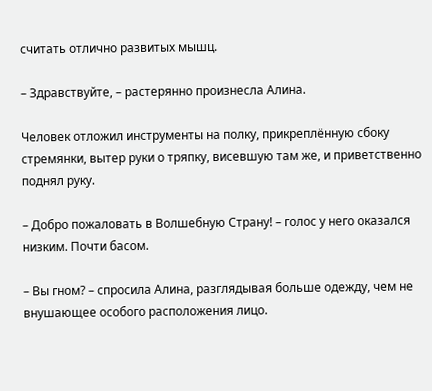считать отлично развитых мышц.

– Здравствуйте, – растерянно произнесла Алина.

Человек отложил инструменты на полку, прикреплённую сбоку стремянки, вытер руки о тряпку, висевшую там же, и приветственно поднял руку.

– Добро пожаловать в Волшебную Страну! – голос у него оказался низким. Почти басом.

– Вы гном? – спросила Алина, разглядывая больше одежду, чем не внушающее особого расположения лицо.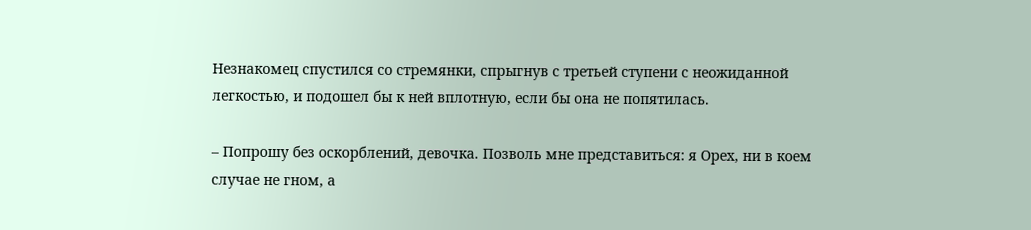Незнакомец спустился со стремянки, спрыгнув с третьей ступени с неожиданной легкостью, и подошел бы к ней вплотную, если бы она не попятилась.

– Попрошу без оскорблений, девочка. Позволь мне представиться: я Орех, ни в коем случае не гном, а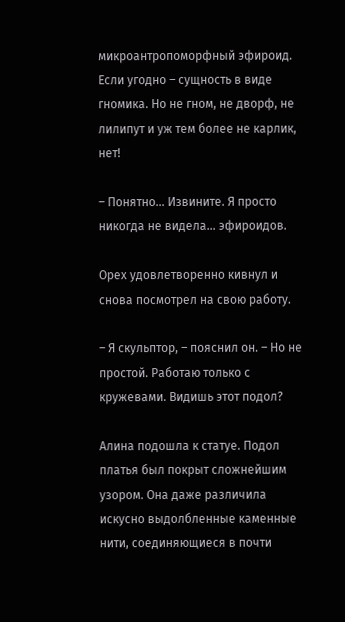микроантропоморфный эфироид. Если угодно – сущность в виде гномика. Но не гном, не дворф, не лилипут и уж тем более не карлик, нет!

– Понятно… Извините. Я просто никогда не видела… эфироидов.

Орех удовлетворенно кивнул и снова посмотрел на свою работу.

– Я скульптор, – пояснил он. – Но не простой. Работаю только с кружевами. Видишь этот подол?

Алина подошла к статуе. Подол платья был покрыт сложнейшим узором. Она даже различила искусно выдолбленные каменные нити, соединяющиеся в почти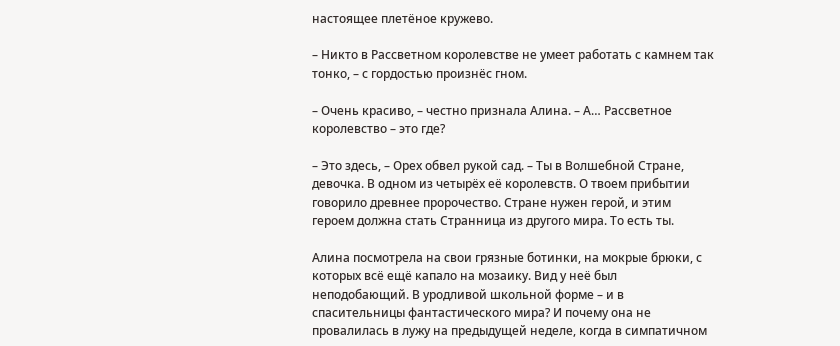настоящее плетёное кружево.

– Никто в Рассветном королевстве не умеет работать с камнем так тонко, – с гордостью произнёс гном.

– Очень красиво, – честно признала Алина. – А… Рассветное королевство – это где?

– Это здесь, – Орех обвел рукой сад. – Ты в Волшебной Стране, девочка. В одном из четырёх её королевств. О твоем прибытии говорило древнее пророчество. Стране нужен герой, и этим героем должна стать Странница из другого мира. То есть ты.

Алина посмотрела на свои грязные ботинки, на мокрые брюки, с которых всё ещё капало на мозаику. Вид у неё был неподобающий. В уродливой школьной форме – и в спасительницы фантастического мира? И почему она не провалилась в лужу на предыдущей неделе, когда в симпатичном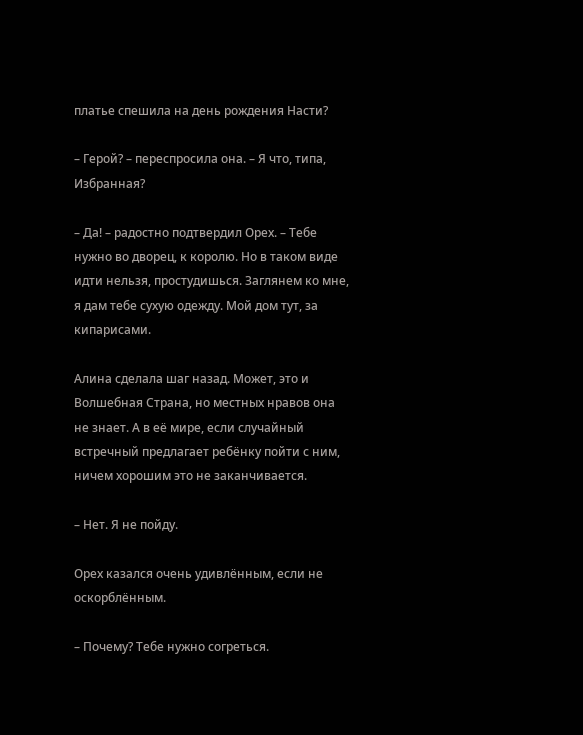платье спешила на день рождения Насти?

– Герой? – переспросила она. – Я что, типа, Избранная?

– Да! – радостно подтвердил Орех. – Тебе нужно во дворец, к королю. Но в таком виде идти нельзя, простудишься. Заглянем ко мне, я дам тебе сухую одежду. Мой дом тут, за кипарисами.

Алина сделала шаг назад. Может, это и Волшебная Страна, но местных нравов она не знает. А в её мире, если случайный встречный предлагает ребёнку пойти с ним, ничем хорошим это не заканчивается.

– Нет. Я не пойду.

Орех казался очень удивлённым, если не оскорблённым.

– Почему? Тебе нужно согреться.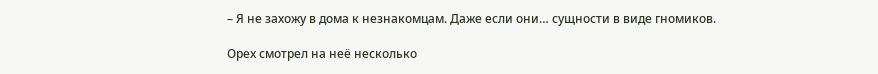– Я не захожу в дома к незнакомцам. Даже если они… сущности в виде гномиков.

Орех смотрел на неё несколько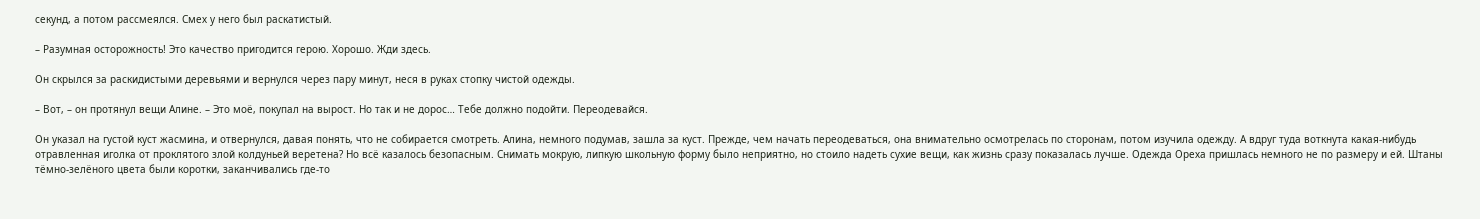секунд, а потом рассмеялся. Смех у него был раскатистый.

– Разумная осторожность! Это качество пригодится герою. Хорошо. Жди здесь.

Он скрылся за раскидистыми деревьями и вернулся через пару минут, неся в руках стопку чистой одежды.

– Вот, – он протянул вещи Алине. – Это моё, покупал на вырост. Но так и не дорос… Тебе должно подойти. Переодевайся.

Он указал на густой куст жасмина, и отвернулся, давая понять, что не собирается смотреть. Алина, немного подумав, зашла за куст. Прежде, чем начать переодеваться, она внимательно осмотрелась по сторонам, потом изучила одежду. А вдруг туда воткнута какая-нибудь отравленная иголка от проклятого злой колдуньей веретена? Но всё казалось безопасным. Снимать мокрую, липкую школьную форму было неприятно, но стоило надеть сухие вещи, как жизнь сразу показалась лучше. Одежда Ореха пришлась немного не по размеру и ей. Штаны тёмно-зелёного цвета были коротки, заканчивались где-то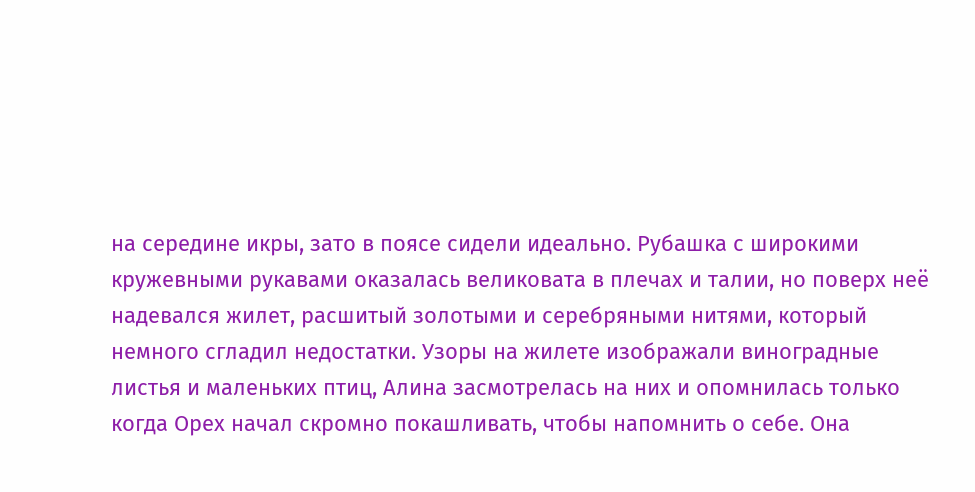на середине икры, зато в поясе сидели идеально. Рубашка с широкими кружевными рукавами оказалась великовата в плечах и талии, но поверх неё надевался жилет, расшитый золотыми и серебряными нитями, который немного сгладил недостатки. Узоры на жилете изображали виноградные листья и маленьких птиц, Алина засмотрелась на них и опомнилась только когда Орех начал скромно покашливать, чтобы напомнить о себе. Она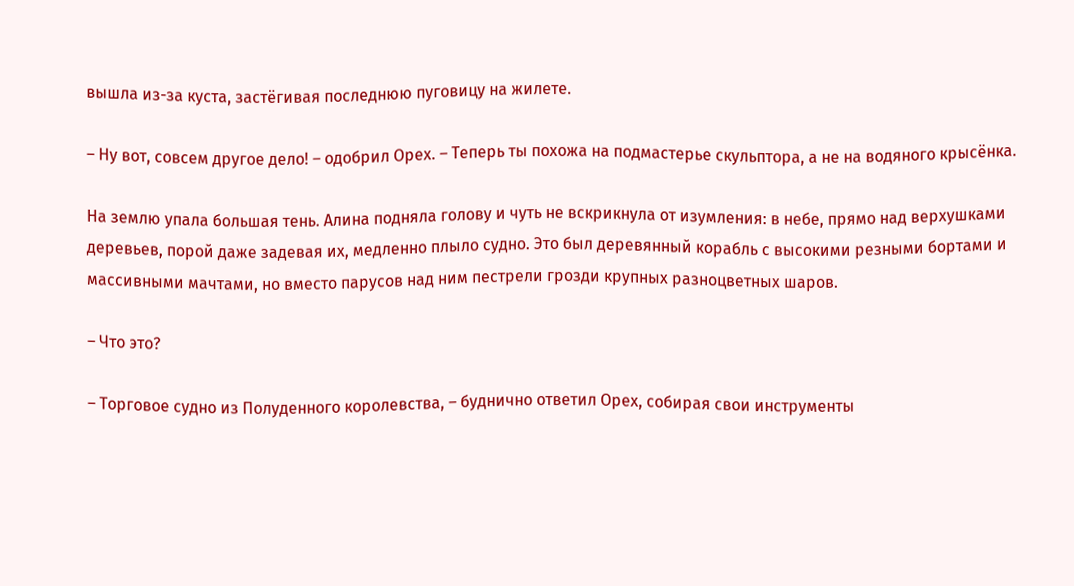вышла из-за куста, застёгивая последнюю пуговицу на жилете.

– Ну вот, совсем другое дело! – одобрил Орех. – Теперь ты похожа на подмастерье скульптора, а не на водяного крысёнка.

На землю упала большая тень. Алина подняла голову и чуть не вскрикнула от изумления: в небе, прямо над верхушками деревьев, порой даже задевая их, медленно плыло судно. Это был деревянный корабль с высокими резными бортами и массивными мачтами, но вместо парусов над ним пестрели грозди крупных разноцветных шаров.

– Что это?

– Торговое судно из Полуденного королевства, – буднично ответил Орех, собирая свои инструменты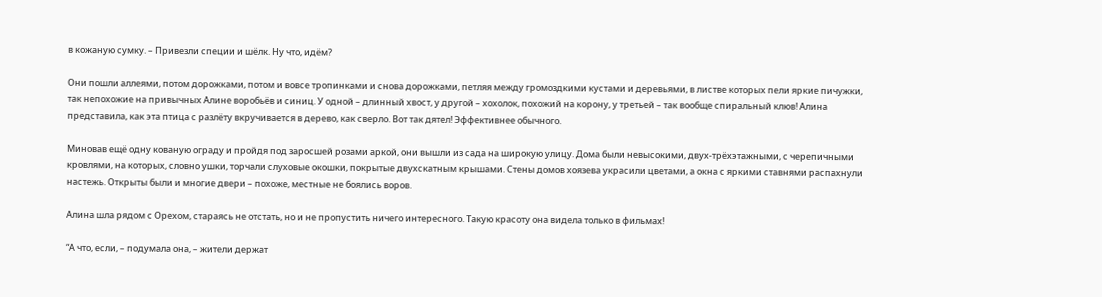в кожаную сумку. – Привезли специи и шёлк. Ну что, идём?

Они пошли аллеями, потом дорожками, потом и вовсе тропинками и снова дорожками, петляя между громоздкими кустами и деревьями, в листве которых пели яркие пичужки, так непохожие на привычных Алине воробьёв и синиц. У одной – длинный хвост, у другой – хохолок, похожий на корону, у третьей – так вообще спиральный клюв! Алина представила, как эта птица с разлёту вкручивается в дерево, как сверло. Вот так дятел! Эффективнее обычного.

Миновав ещё одну кованую ограду и пройдя под заросшей розами аркой, они вышли из сада на широкую улицу. Дома были невысокими, двух-трёхэтажными, с черепичными кровлями, на которых, словно ушки, торчали слуховые окошки, покрытые двухскатным крышами. Стены домов хоязева украсили цветами, а окна с яркими ставнями распахнули настежь. Открыты были и многие двери – похоже, местные не боялись воров.

Алина шла рядом с Орехом, стараясь не отстать, но и не пропустить ничего интересного. Такую красоту она видела только в фильмах!

“А что, если, – подумала она, – жители держат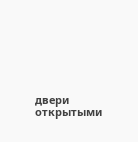двери открытыми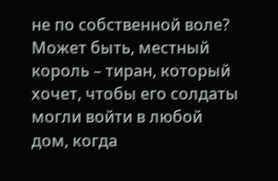не по собственной воле? Может быть, местный король – тиран, который хочет, чтобы его солдаты могли войти в любой дом, когда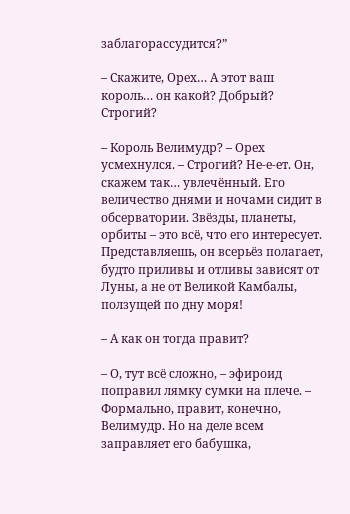заблагорассудится?”

– Скажите, Орех… А этот ваш король… он какой? Добрый? Строгий?

– Король Велимудр? – Орех усмехнулся. – Строгий? Не-е-ет. Он, скажем так… увлечённый. Его величество днями и ночами сидит в обсерватории. Звёзды, планеты, орбиты – это всё, что его интересует. Представляешь, он всерьёз полагает, будто приливы и отливы зависят от Луны, а не от Великой Камбалы, ползущей по дну моря!

– А как он тогда правит?

– О, тут всё сложно, – эфироид поправил лямку сумки на плече. – Формально, правит, конечно, Велимудр. Но на деле всем заправляет его бабушка,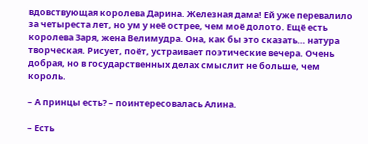вдовствующая королева Дарина. Железная дама! Ей уже перевалило за четыреста лет, но ум у неё острее, чем моё долото. Ещё есть королева Заря, жена Велимудра. Она, как бы это сказать… натура творческая. Рисует, поёт, устраивает поэтические вечера. Очень добрая, но в государственных делах смыслит не больше, чем король.

– А принцы есть? – поинтересовалась Алина.

– Есть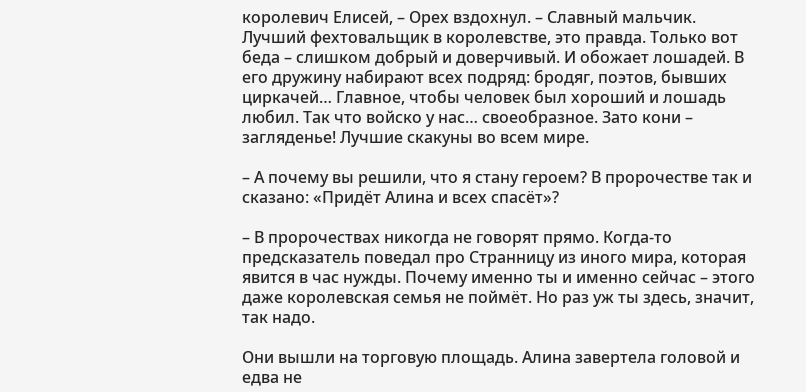королевич Елисей, – Орех вздохнул. – Славный мальчик. Лучший фехтовальщик в королевстве, это правда. Только вот беда – слишком добрый и доверчивый. И обожает лошадей. В его дружину набирают всех подряд: бродяг, поэтов, бывших циркачей… Главное, чтобы человек был хороший и лошадь любил. Так что войско у нас… своеобразное. Зато кони – загляденье! Лучшие скакуны во всем мире.

– А почему вы решили, что я стану героем? В пророчестве так и сказано: «Придёт Алина и всех спасёт»?

– В пророчествах никогда не говорят прямо. Когда-то предсказатель поведал про Странницу из иного мира, которая явится в час нужды. Почему именно ты и именно сейчас – этого даже королевская семья не поймёт. Но раз уж ты здесь, значит, так надо.

Они вышли на торговую площадь. Алина завертела головой и едва не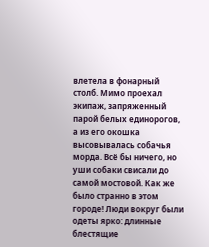влетела в фонарный столб. Мимо проехал экипаж, запряженный парой белых единорогов, а из его окошка высовывалась собачья морда. Всё бы ничего, но уши собаки свисали до самой мостовой. Как же было странно в этом городе! Люди вокруг были одеты ярко: длинные блестящие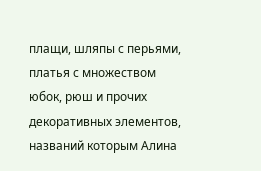плащи, шляпы с перьями, платья с множеством юбок, рюш и прочих декоративных элементов, названий которым Алина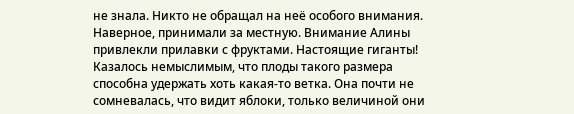не знала. Никто не обращал на неё особого внимания. Наверное, принимали за местную. Внимание Алины привлекли прилавки с фруктами. Настоящие гиганты! Казалось немыслимым, что плоды такого размера способна удержать хоть какая-то ветка. Она почти не сомневалась, что видит яблоки, только величиной они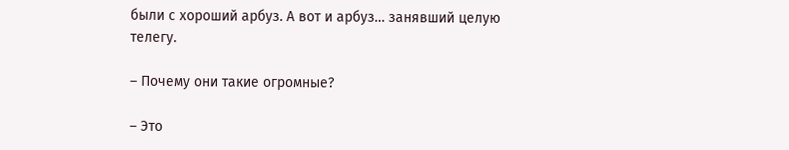были с хороший арбуз. А вот и арбуз… занявший целую телегу.

– Почему они такие огромные?

– Это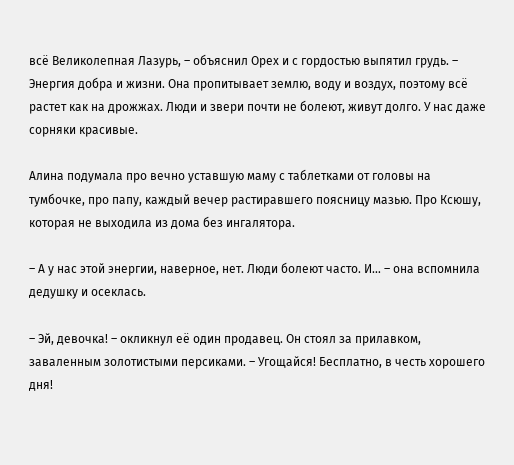всё Великолепная Лазурь, – объяснил Орех и с гордостью выпятил грудь. – Энергия добра и жизни. Она пропитывает землю, воду и воздух, поэтому всё растет как на дрожжах. Люди и звери почти не болеют, живут долго. У нас даже сорняки красивые.

Алина подумала про вечно уставшую маму с таблетками от головы на тумбочке, про папу, каждый вечер растиравшего поясницу мазью. Про Ксюшу, которая не выходила из дома без ингалятора.

– А у нас этой энергии, наверное, нет. Люди болеют часто. И… – она вспомнила дедушку и осеклась.

– Эй, девочка! – окликнул её один продавец. Он стоял за прилавком, заваленным золотистыми персиками. – Угощайся! Бесплатно, в честь хорошего дня!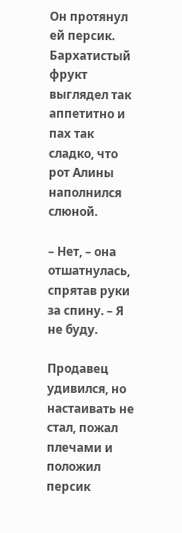Он протянул ей персик. Бархатистый фрукт выглядел так аппетитно и пах так сладко, что рот Алины наполнился слюной.

– Нет, – она отшатнулась, спрятав руки за спину. – Я не буду.

Продавец удивился, но настаивать не стал, пожал плечами и положил персик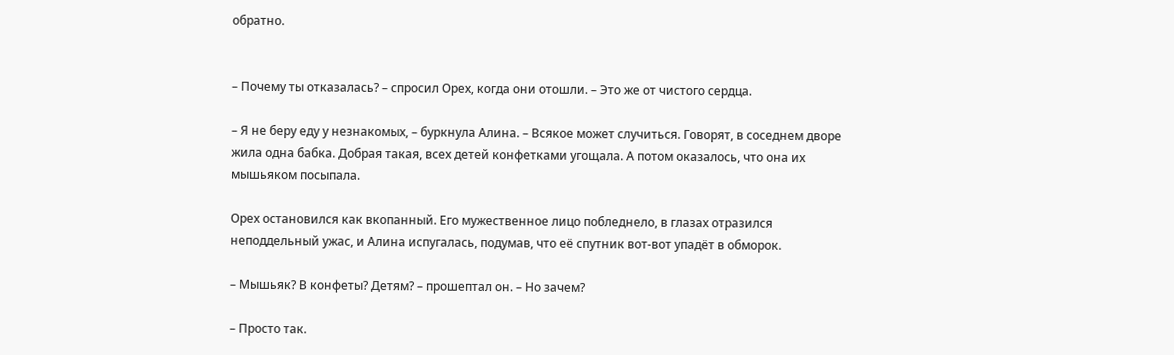обратно.


– Почему ты отказалась? – спросил Орех, когда они отошли. – Это же от чистого сердца.

– Я не беру еду у незнакомых, – буркнула Алина. – Всякое может случиться. Говорят, в соседнем дворе жила одна бабка. Добрая такая, всех детей конфетками угощала. А потом оказалось, что она их мышьяком посыпала.

Орех остановился как вкопанный. Его мужественное лицо побледнело, в глазах отразился неподдельный ужас, и Алина испугалась, подумав, что её спутник вот-вот упадёт в обморок.

– Мышьяк? В конфеты? Детям? – прошептал он. – Но зачем?

– Просто так.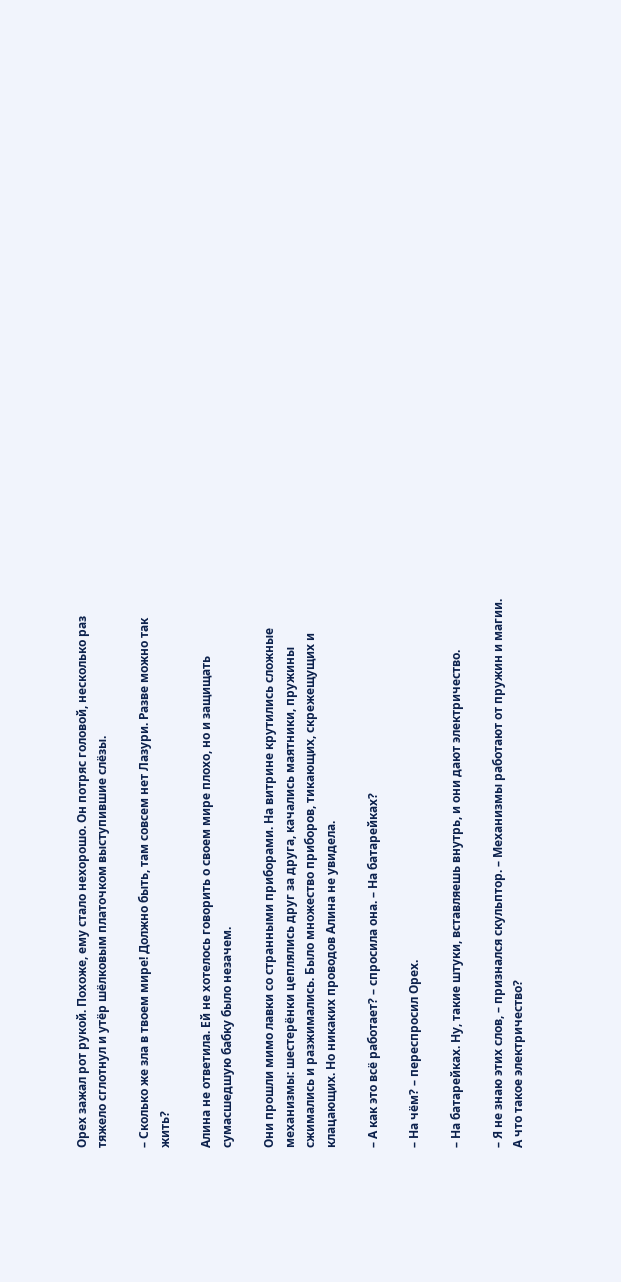Орех зажал рот рукой. Похоже, ему стало нехорошо. Он потряс головой, несколько раз тяжело сглотнул и утёр шёлковым платочком выступившие слёзы.

– Сколько же зла в твоем мире! Должно быть, там совсем нет Лазури. Разве можно так жить?

Алина не ответила. Ей не хотелось говорить о своем мире плохо, но и защищать сумасшедшую бабку было незачем.

Они прошли мимо лавки со странными приборами. На витрине крутились сложные механизмы: шестерёнки цеплялись друг за друга, качались маятники, пружины сжимались и разжимались. Было множество приборов, тикающих, скрежещущих и клацающих. Но никаких проводов Алина не увидела.

– А как это всё работает? – спросила она. – На батарейках?

– На чём? – переспросил Орех.

– На батарейках. Ну, такие штуки, вставляешь внутрь, и они дают электричество.

– Я не знаю этих слов, – признался скульптор. – Механизмы работают от пружин и магии. А что такое электричество?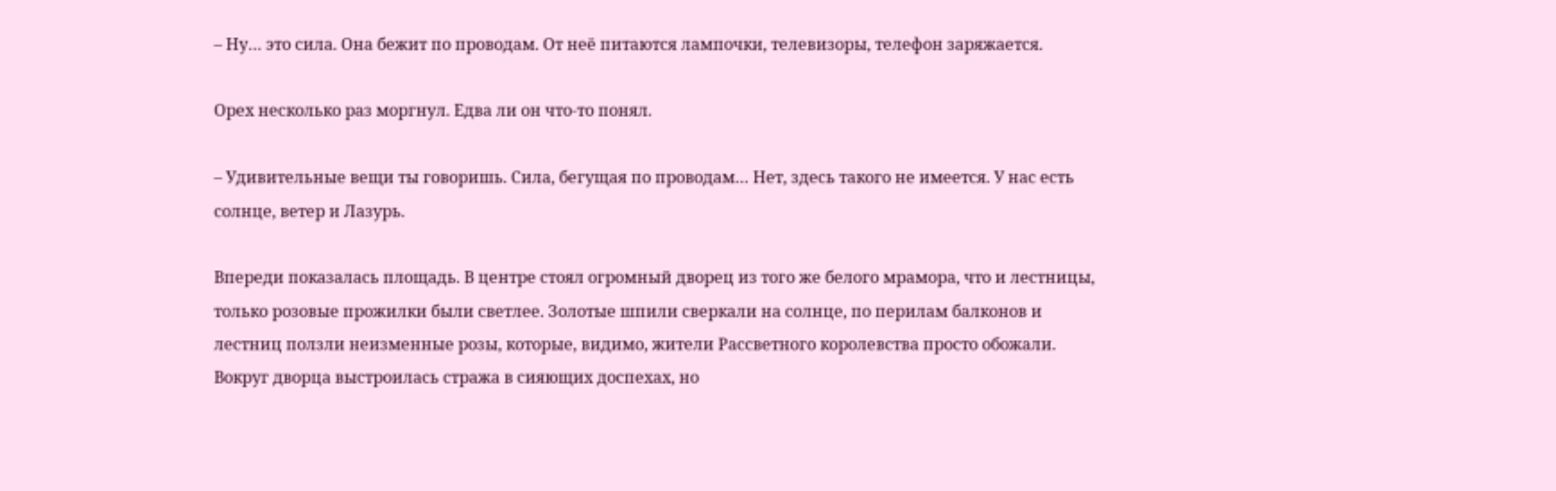– Ну… это сила. Она бежит по проводам. От неё питаются лампочки, телевизоры, телефон заряжается.

Орех несколько раз моргнул. Едва ли он что-то понял.

– Удивительные вещи ты говоришь. Сила, бегущая по проводам… Нет, здесь такого не имеется. У нас есть солнце, ветер и Лазурь.

Впереди показалась площадь. В центре стоял огромный дворец из того же белого мрамора, что и лестницы, только розовые прожилки были светлее. Золотые шпили сверкали на солнце, по перилам балконов и лестниц ползли неизменные розы, которые, видимо, жители Рассветного королевства просто обожали. Вокруг дворца выстроилась стража в сияющих доспехах, но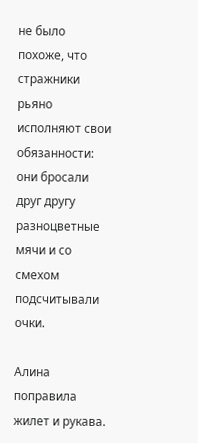не было похоже, что стражники рьяно исполняют свои обязанности: они бросали друг другу разноцветные мячи и со смехом подсчитывали очки.

Алина поправила жилет и рукава.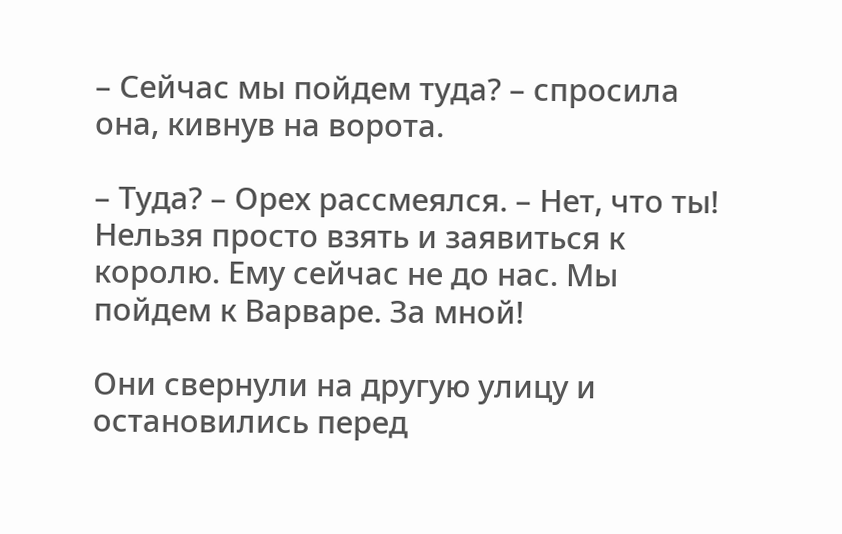– Сейчас мы пойдем туда? – спросила она, кивнув на ворота.

– Туда? – Орех рассмеялся. – Нет, что ты! Нельзя просто взять и заявиться к королю. Ему сейчас не до нас. Мы пойдем к Варваре. За мной!

Они свернули на другую улицу и остановились перед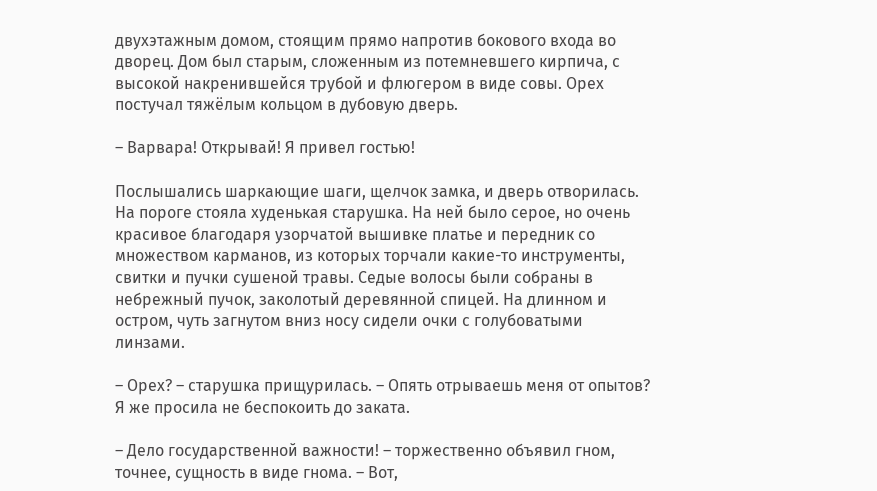двухэтажным домом, стоящим прямо напротив бокового входа во дворец. Дом был старым, сложенным из потемневшего кирпича, с высокой накренившейся трубой и флюгером в виде совы. Орех постучал тяжёлым кольцом в дубовую дверь.

– Варвара! Открывай! Я привел гостью!

Послышались шаркающие шаги, щелчок замка, и дверь отворилась. На пороге стояла худенькая старушка. На ней было серое, но очень красивое благодаря узорчатой вышивке платье и передник со множеством карманов, из которых торчали какие-то инструменты, свитки и пучки сушеной травы. Седые волосы были собраны в небрежный пучок, заколотый деревянной спицей. На длинном и остром, чуть загнутом вниз носу сидели очки с голубоватыми линзами.

– Орех? – старушка прищурилась. – Опять отрываешь меня от опытов? Я же просила не беспокоить до заката.

– Дело государственной важности! – торжественно объявил гном, точнее, сущность в виде гнома. – Вот,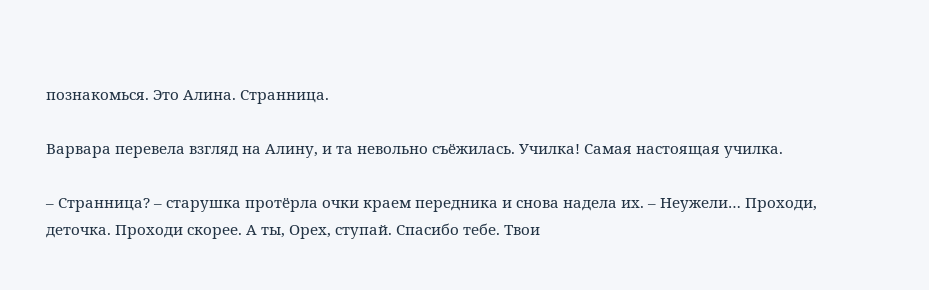познакомься. Это Алина. Странница.

Варвара перевела взгляд на Алину, и та невольно съёжилась. Училка! Самая настоящая училка.

– Странница? – старушка протёрла очки краем передника и снова надела их. – Неужели… Проходи, деточка. Проходи скорее. А ты, Орех, ступай. Спасибо тебе. Твои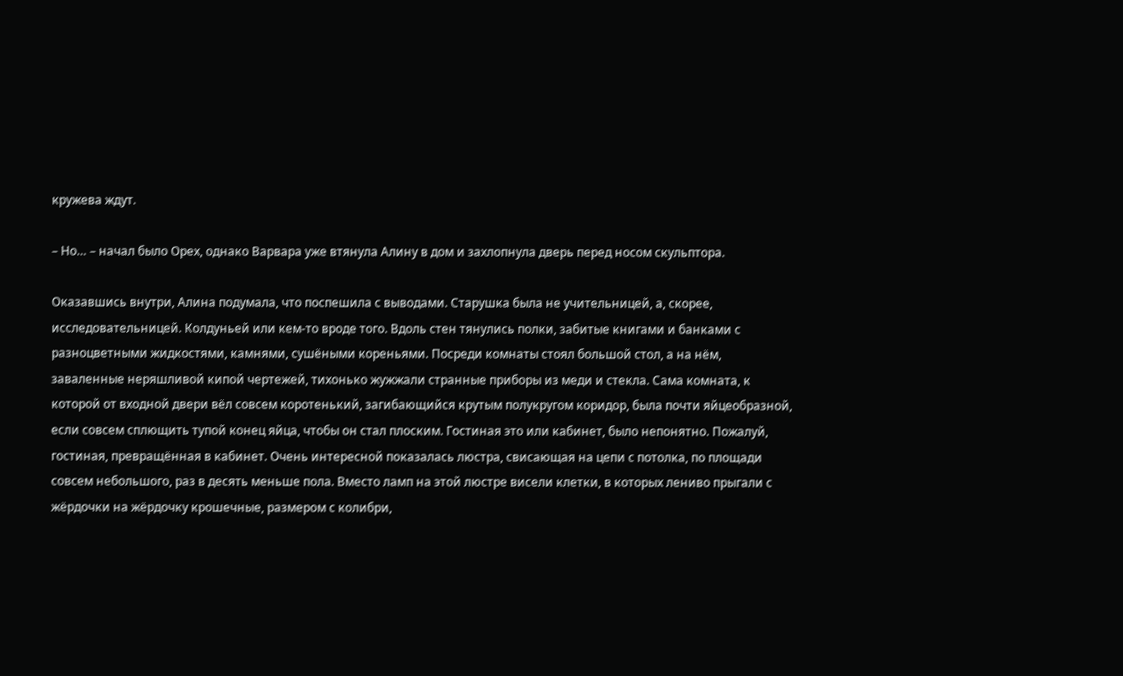кружева ждут.

– Но… – начал было Орех, однако Варвара уже втянула Алину в дом и захлопнула дверь перед носом скульптора.

Оказавшись внутри, Алина подумала, что поспешила с выводами. Старушка была не учительницей, а, скорее, исследовательницей. Колдуньей или кем-то вроде того. Вдоль стен тянулись полки, забитые книгами и банками с разноцветными жидкостями, камнями, сушёными кореньями. Посреди комнаты стоял большой стол, а на нём, заваленные неряшливой кипой чертежей, тихонько жужжали странные приборы из меди и стекла. Сама комната, к которой от входной двери вёл совсем коротенький, загибающийся крутым полукругом коридор, была почти яйцеобразной, если совсем сплющить тупой конец яйца, чтобы он стал плоским. Гостиная это или кабинет, было непонятно. Пожалуй, гостиная, превращённая в кабинет. Очень интересной показалась люстра, свисающая на цепи с потолка, по площади совсем небольшого, раз в десять меньше пола. Вместо ламп на этой люстре висели клетки, в которых лениво прыгали с жёрдочки на жёрдочку крошечные, размером с колибри,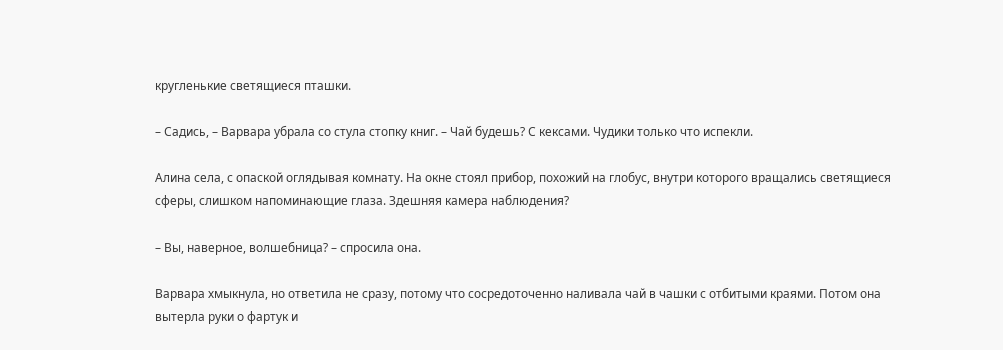кругленькие светящиеся пташки.

– Садись, – Варвара убрала со стула стопку книг. – Чай будешь? С кексами. Чудики только что испекли.

Алина села, с опаской оглядывая комнату. На окне стоял прибор, похожий на глобус, внутри которого вращались светящиеся сферы, слишком напоминающие глаза. Здешняя камера наблюдения?

– Вы, наверное, волшебница? – спросила она.

Варвара хмыкнула, но ответила не сразу, потому что сосредоточенно наливала чай в чашки с отбитыми краями. Потом она вытерла руки о фартук и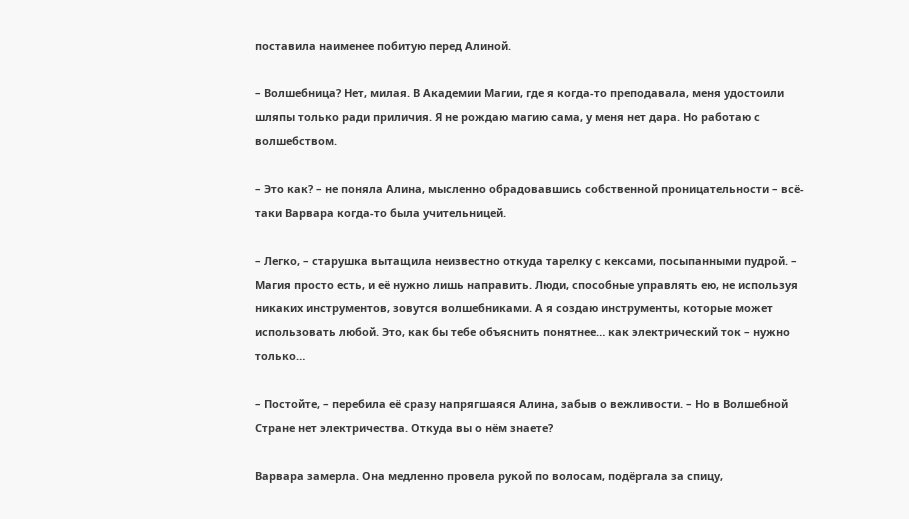поставила наименее побитую перед Алиной.

– Волшебница? Нет, милая. В Академии Магии, где я когда-то преподавала, меня удостоили шляпы только ради приличия. Я не рождаю магию сама, у меня нет дара. Но работаю с волшебством.

– Это как? – не поняла Алина, мысленно обрадовавшись собственной проницательности – всё-таки Варвара когда-то была учительницей.

– Легко, – старушка вытащила неизвестно откуда тарелку с кексами, посыпанными пудрой. – Магия просто есть, и её нужно лишь направить. Люди, способные управлять ею, не используя никаких инструментов, зовутся волшебниками. А я создаю инструменты, которые может использовать любой. Это, как бы тебе объяснить понятнее… как электрический ток – нужно только…

– Постойте, – перебила её сразу напрягшаяся Алина, забыв о вежливости. – Но в Волшебной Стране нет электричества. Откуда вы о нём знаете?

Варвара замерла. Она медленно провела рукой по волосам, подёргала за спицу,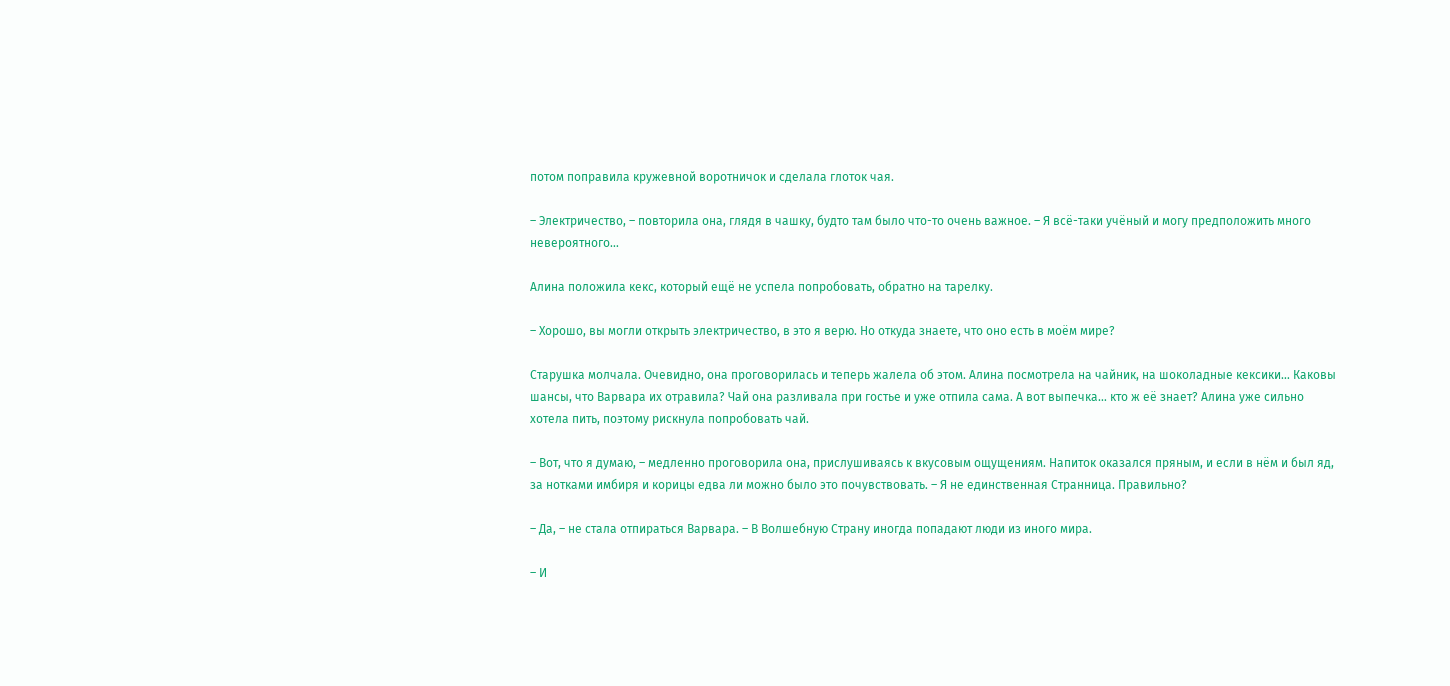потом поправила кружевной воротничок и сделала глоток чая.

– Электричество, – повторила она, глядя в чашку, будто там было что-то очень важное. – Я всё-таки учёный и могу предположить много невероятного…

Алина положила кекс, который ещё не успела попробовать, обратно на тарелку.

– Хорошо, вы могли открыть электричество, в это я верю. Но откуда знаете, что оно есть в моём мире?

Старушка молчала. Очевидно, она проговорилась и теперь жалела об этом. Алина посмотрела на чайник, на шоколадные кексики… Каковы шансы, что Варвара их отравила? Чай она разливала при гостье и уже отпила сама. А вот выпечка… кто ж её знает? Алина уже сильно хотела пить, поэтому рискнула попробовать чай.

– Вот, что я думаю, – медленно проговорила она, прислушиваясь к вкусовым ощущениям. Напиток оказался пряным, и если в нём и был яд, за нотками имбиря и корицы едва ли можно было это почувствовать. – Я не единственная Странница. Правильно?

– Да, – не стала отпираться Варвара. – В Волшебную Страну иногда попадают люди из иного мира.

– И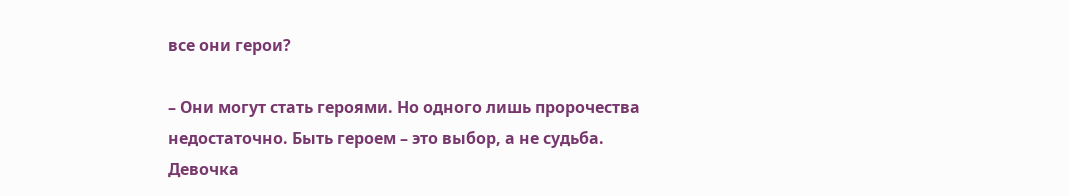все они герои?

– Они могут стать героями. Но одного лишь пророчества недостаточно. Быть героем – это выбор, а не судьба. Девочка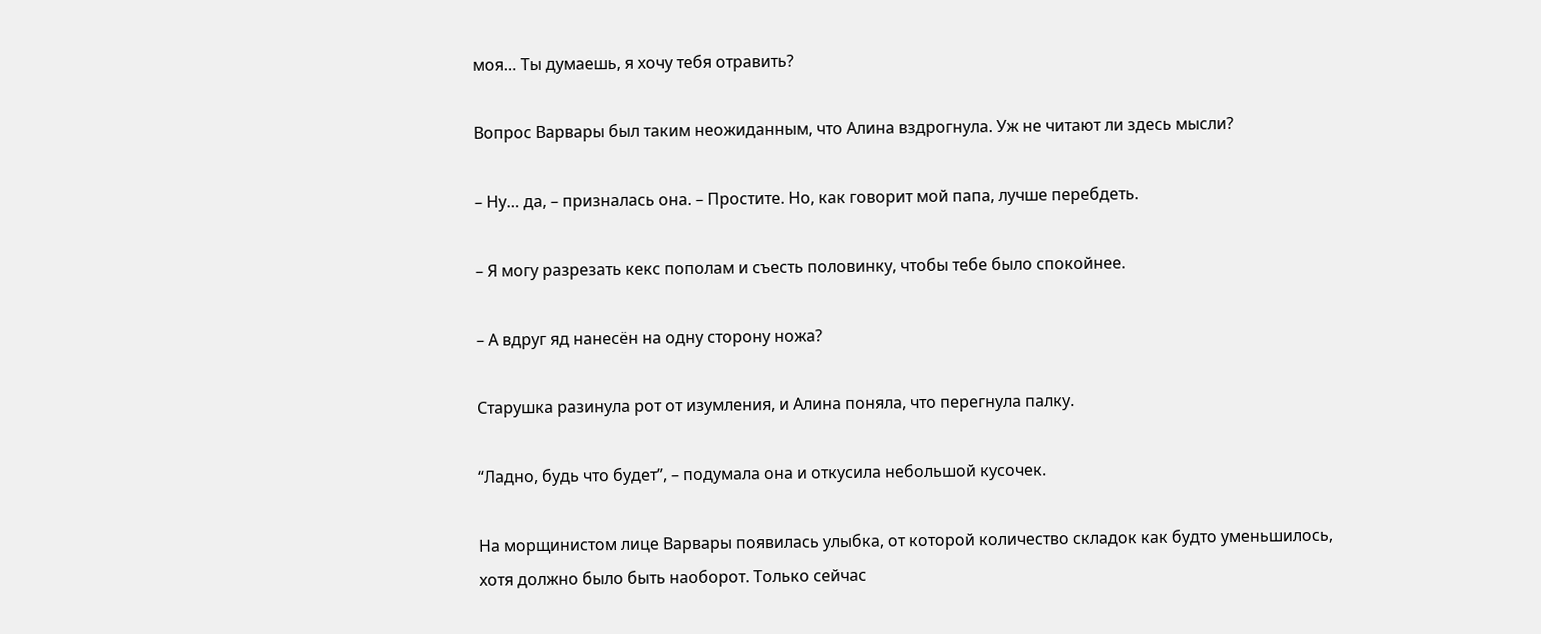моя… Ты думаешь, я хочу тебя отравить?

Вопрос Варвары был таким неожиданным, что Алина вздрогнула. Уж не читают ли здесь мысли?

– Ну… да, – призналась она. – Простите. Но, как говорит мой папа, лучше перебдеть.

– Я могу разрезать кекс пополам и съесть половинку, чтобы тебе было спокойнее.

– А вдруг яд нанесён на одну сторону ножа?

Старушка разинула рот от изумления, и Алина поняла, что перегнула палку.

“Ладно, будь что будет”, – подумала она и откусила небольшой кусочек.

На морщинистом лице Варвары появилась улыбка, от которой количество складок как будто уменьшилось, хотя должно было быть наоборот. Только сейчас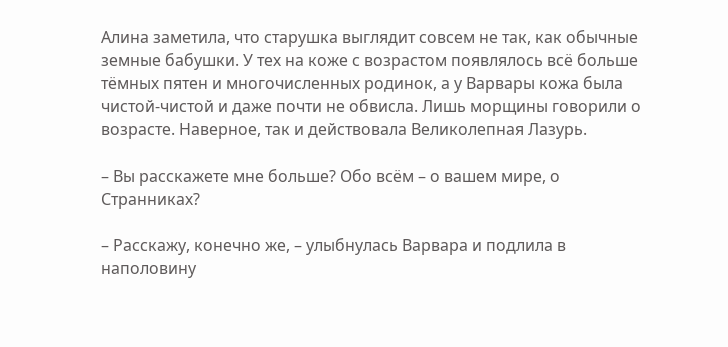Алина заметила, что старушка выглядит совсем не так, как обычные земные бабушки. У тех на коже с возрастом появлялось всё больше тёмных пятен и многочисленных родинок, а у Варвары кожа была чистой-чистой и даже почти не обвисла. Лишь морщины говорили о возрасте. Наверное, так и действовала Великолепная Лазурь.

– Вы расскажете мне больше? Обо всём – о вашем мире, о Странниках?

– Расскажу, конечно же, – улыбнулась Варвара и подлила в наполовину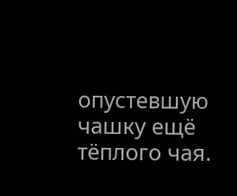опустевшую чашку ещё тёплого чая.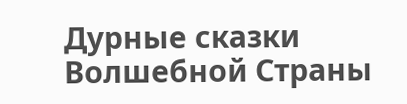Дурные сказки Волшебной Страны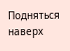Подняться наверх